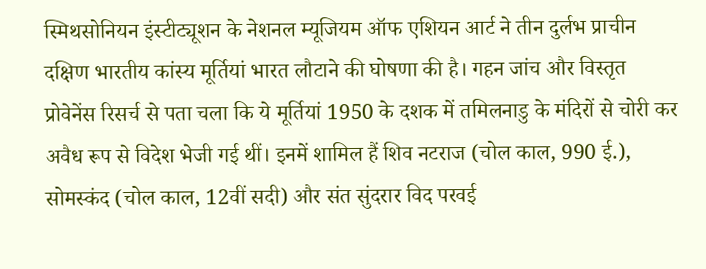स्मिथसोनियन इंस्टीट्यूशन के नेशनल म्यूजियम ऑफ एशियन आर्ट ने तीन दुर्लभ प्राचीन दक्षिण भारतीय कांस्य मूर्तियां भारत लौटाने की घोषणा की है। गहन जांच और विस्तृत प्रोवेनेंस रिसर्च से पता चला कि ये मूर्तियां 1950 के दशक में तमिलनाडु के मंदिरों से चोरी कर अवैध रूप से विदेश भेजी गई थीं। इनमें शामिल हैं शिव नटराज (चोल काल, 990 ई.), सोमस्कंद (चोल काल, 12वीं सदी) और संत सुंदरार विद परवई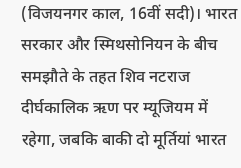(विजयनगर काल, 16वीं सदी)। भारत सरकार और स्मिथसोनियन के बीच समझौते के तहत शिव नटराज दीर्घकालिक ऋण पर म्यूजियम में रहेगा, जबकि बाकी दो मूर्तियां भारत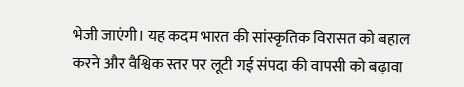भेजी जाएंगी। यह कदम भारत की सांस्कृतिक विरासत को बहाल करने और वैश्विक स्तर पर लूटी गई संपदा की वापसी को बढ़ावा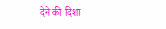देने की दिशा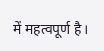में महत्वपूर्ण है।